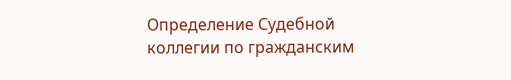Определение Судебной коллегии по гражданским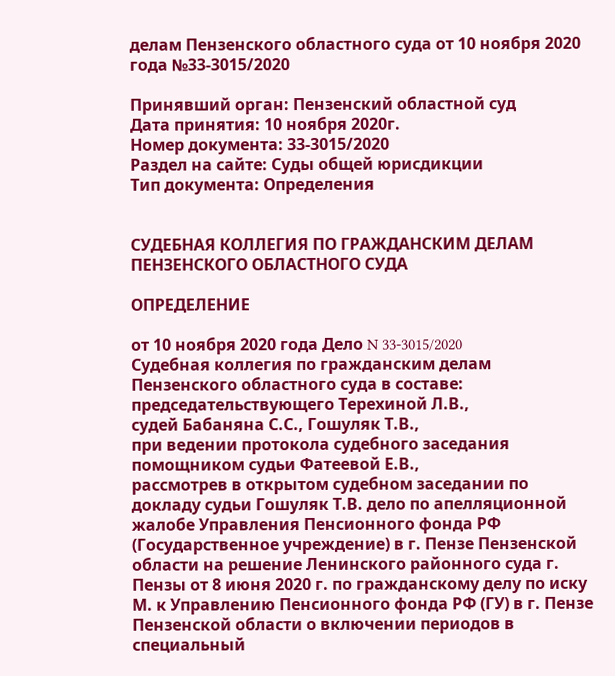делам Пензенского областного суда от 10 ноября 2020 года №33-3015/2020

Принявший орган: Пензенский областной суд
Дата принятия: 10 ноября 2020г.
Номер документа: 33-3015/2020
Раздел на сайте: Суды общей юрисдикции
Тип документа: Определения


СУДЕБНАЯ КОЛЛЕГИЯ ПО ГРАЖДАНСКИМ ДЕЛАМ ПЕНЗЕНСКОГО ОБЛАСТНОГО СУДА

ОПРЕДЕЛЕНИЕ

от 10 ноября 2020 года Дело N 33-3015/2020
Судебная коллегия по гражданским делам Пензенского областного суда в составе:
председательствующего Терехиной Л.В.,
судей Бабаняна С.С., Гошуляк Т.В.,
при ведении протокола судебного заседания помощником судьи Фатеевой Е.В.,
рассмотрев в открытом судебном заседании по докладу судьи Гошуляк Т.В. дело по апелляционной жалобе Управления Пенсионного фонда РФ (Государственное учреждение) в г. Пензе Пензенской области на решение Ленинского районного суда г. Пензы от 8 июня 2020 г. по гражданскому делу по иску М. к Управлению Пенсионного фонда РФ (ГУ) в г. Пензе Пензенской области о включении периодов в специальный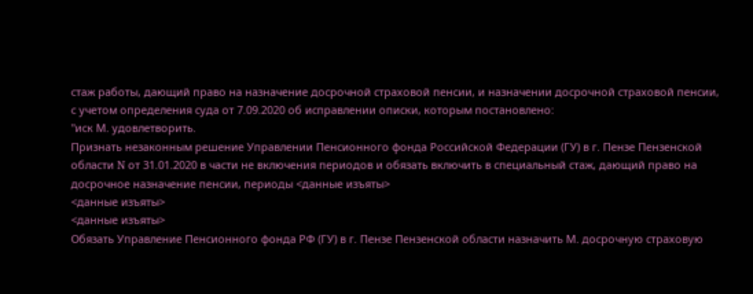стаж работы, дающий право на назначение досрочной страховой пенсии, и назначении досрочной страховой пенсии, с учетом определения суда от 7.09.2020 об исправлении описки, которым постановлено:
"иск М. удовлетворить.
Признать незаконным решение Управлении Пенсионного фонда Российской Федерации (ГУ) в г. Пензе Пензенской области N от 31.01.2020 в части не включения периодов и обязать включить в специальный стаж, дающий право на досрочное назначение пенсии, периоды <данные изъяты>
<данные изъяты>
<данные изъяты>
Обязать Управление Пенсионного фонда РФ (ГУ) в г. Пензе Пензенской области назначить М. досрочную страховую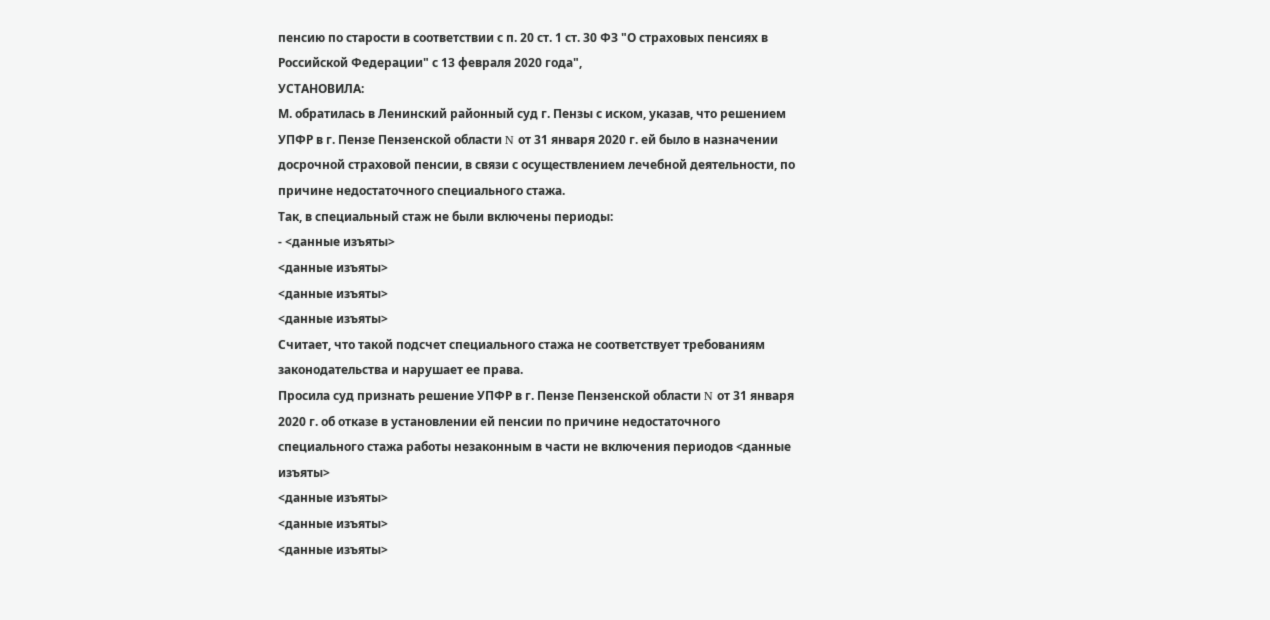пенсию по старости в соответствии с п. 20 ст. 1 ст. 30 ФЗ "О страховых пенсиях в Российской Федерации" с 13 февраля 2020 года",
УСТАНОВИЛА:
М. обратилась в Ленинский районный суд г. Пензы с иском, указав, что решением УПФР в г. Пензе Пензенской области N от 31 января 2020 г. ей было в назначении досрочной страховой пенсии, в связи с осуществлением лечебной деятельности, по причине недостаточного специального стажа.
Так, в специальный стаж не были включены периоды:
- <данные изъяты>
<данные изъяты>
<данные изъяты>
<данные изъяты>
Считает, что такой подсчет специального стажа не соответствует требованиям законодательства и нарушает ее права.
Просила суд признать решение УПФР в г. Пензе Пензенской области N от 31 января 2020 г. об отказе в установлении ей пенсии по причине недостаточного специального стажа работы незаконным в части не включения периодов <данные изъяты>
<данные изъяты>
<данные изъяты>
<данные изъяты>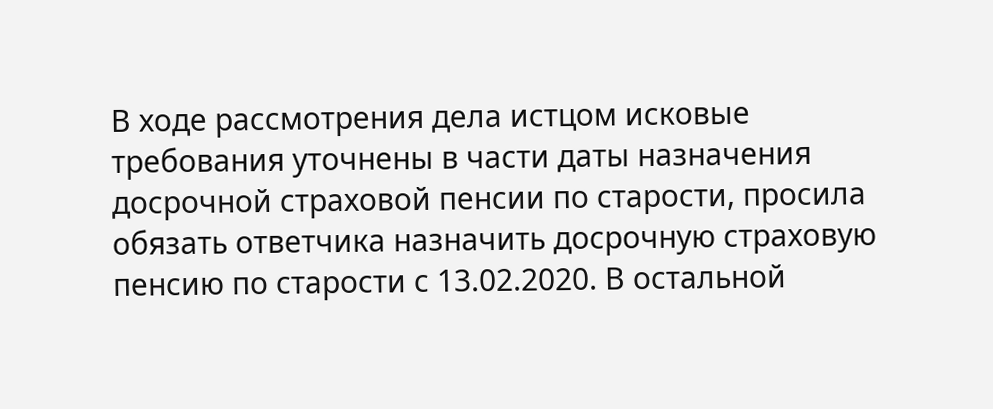В ходе рассмотрения дела истцом исковые требования уточнены в части даты назначения досрочной страховой пенсии по старости, просила обязать ответчика назначить досрочную страховую пенсию по старости с 13.02.2020. В остальной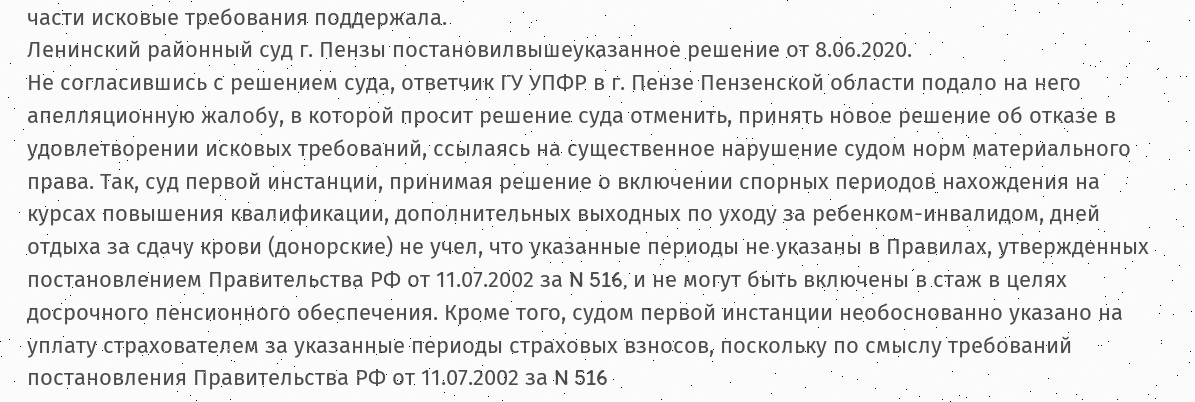части исковые требования поддержала.
Ленинский районный суд г. Пензы постановилвышеуказанное решение от 8.06.2020.
Не согласившись с решением суда, ответчик ГУ УПФР в г. Пензе Пензенской области подало на него апелляционную жалобу, в которой просит решение суда отменить, принять новое решение об отказе в удовлетворении исковых требований, ссылаясь на существенное нарушение судом норм материального права. Так, суд первой инстанции, принимая решение о включении спорных периодов нахождения на курсах повышения квалификации, дополнительных выходных по уходу за ребенком-инвалидом, дней отдыха за сдачу крови (донорские) не учел, что указанные периоды не указаны в Правилах, утвержденных постановлением Правительства РФ от 11.07.2002 за N 516, и не могут быть включены в стаж в целях досрочного пенсионного обеспечения. Кроме того, судом первой инстанции необоснованно указано на уплату страхователем за указанные периоды страховых взносов, поскольку по смыслу требований постановления Правительства РФ от 11.07.2002 за N 516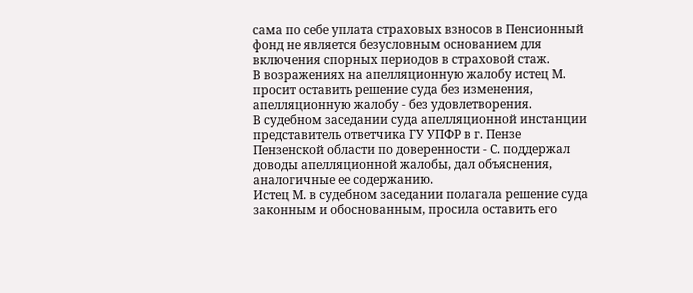сама по себе уплата страховых взносов в Пенсионный фонд не является безусловным основанием для включения спорных периодов в страховой стаж.
В возражениях на апелляционную жалобу истец М. просит оставить решение суда без изменения, апелляционную жалобу - без удовлетворения.
В судебном заседании суда апелляционной инстанции представитель ответчика ГУ УПФР в г. Пензе Пензенской области по доверенности - С. поддержал доводы апелляционной жалобы, дал объяснения, аналогичные ее содержанию.
Истец М. в судебном заседании полагала решение суда законным и обоснованным, просила оставить его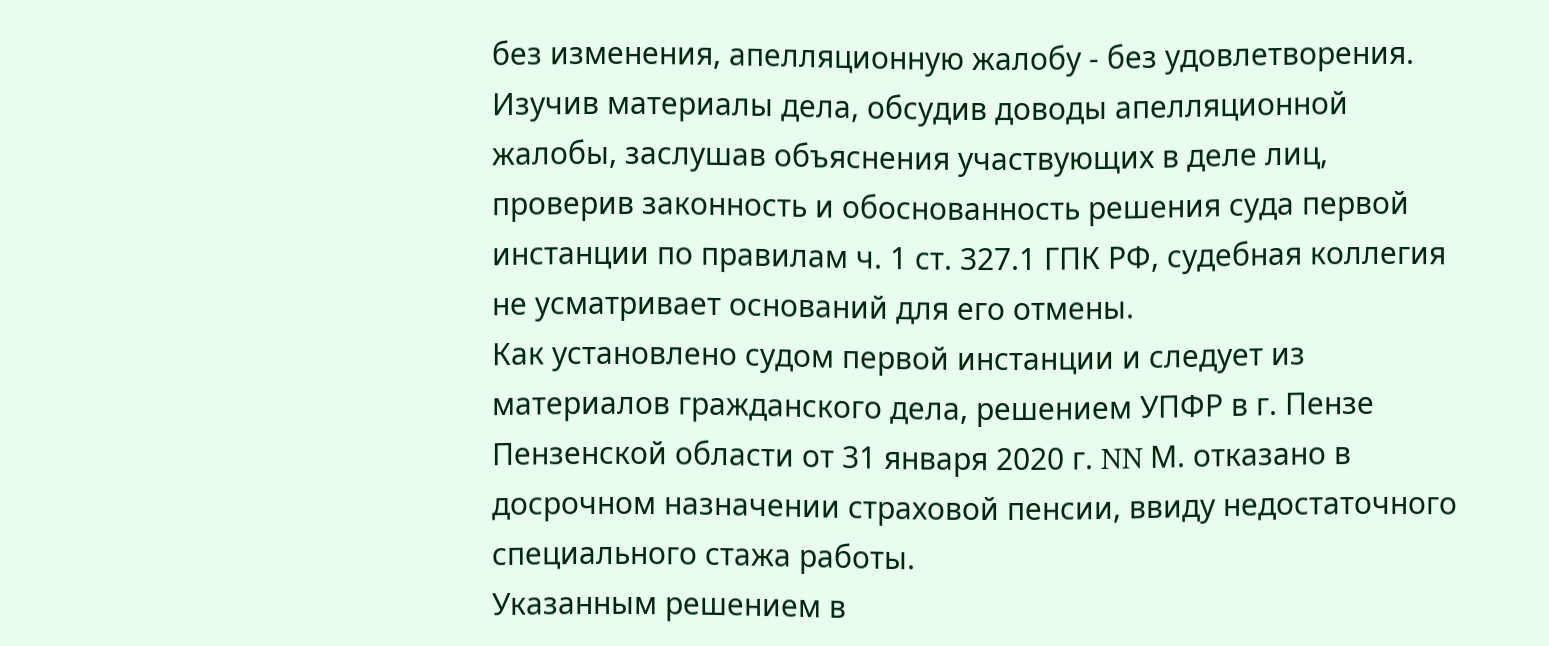без изменения, апелляционную жалобу - без удовлетворения.
Изучив материалы дела, обсудив доводы апелляционной жалобы, заслушав объяснения участвующих в деле лиц, проверив законность и обоснованность решения суда первой инстанции по правилам ч. 1 ст. 327.1 ГПК РФ, судебная коллегия не усматривает оснований для его отмены.
Как установлено судом первой инстанции и следует из материалов гражданского дела, решением УПФР в г. Пензе Пензенской области от 31 января 2020 г. NN М. отказано в досрочном назначении страховой пенсии, ввиду недостаточного специального стажа работы.
Указанным решением в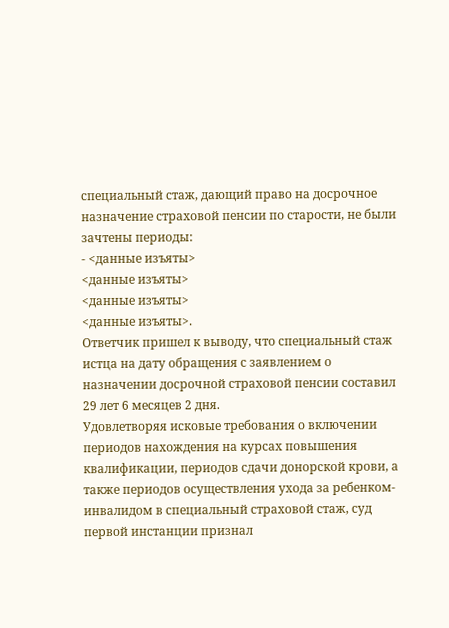специальный стаж, дающий право на досрочное назначение страховой пенсии по старости, не были зачтены периоды:
- <данные изъяты>
<данные изъяты>
<данные изъяты>
<данные изъяты>.
Ответчик пришел к выводу, что специальный стаж истца на дату обращения с заявлением о назначении досрочной страховой пенсии составил 29 лет 6 месяцев 2 дня.
Удовлетворяя исковые требования о включении периодов нахождения на курсах повышения квалификации, периодов сдачи донорской крови, а также периодов осуществления ухода за ребенком-инвалидом в специальный страховой стаж, суд первой инстанции признал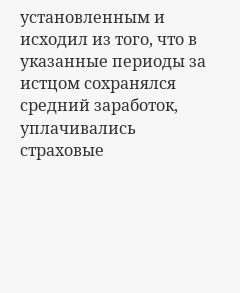установленным и исходил из того, что в указанные периоды за истцом сохранялся средний заработок, уплачивались страховые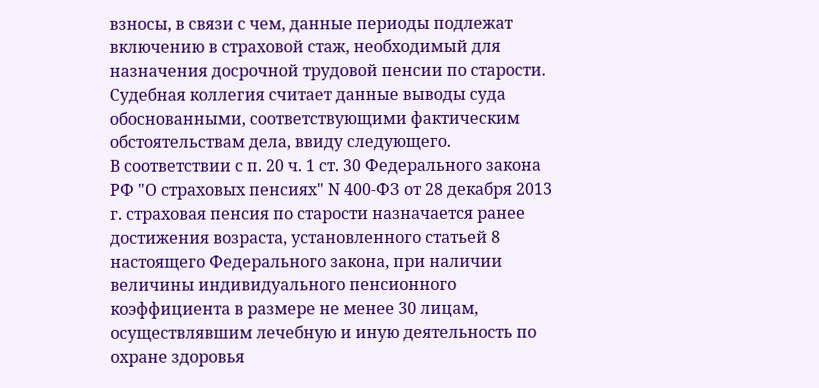взносы, в связи с чем, данные периоды подлежат включению в страховой стаж, необходимый для назначения досрочной трудовой пенсии по старости.
Судебная коллегия считает данные выводы суда обоснованными, соответствующими фактическим обстоятельствам дела, ввиду следующего.
В соответствии с п. 20 ч. 1 ст. 30 Федерального закона РФ "О страховых пенсиях" N 400-ФЗ от 28 декабря 2013 г. страховая пенсия по старости назначается ранее достижения возраста, установленного статьей 8 настоящего Федерального закона, при наличии величины индивидуального пенсионного коэффициента в размере не менее 30 лицам, осуществлявшим лечебную и иную деятельность по охране здоровья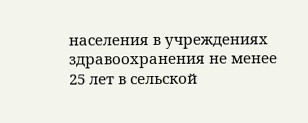населения в учреждениях здравоохранения не менее 25 лет в сельской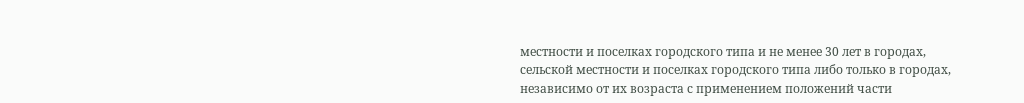местности и поселках городского типа и не менее 30 лет в городах, сельской местности и поселках городского типа либо только в городах, независимо от их возраста с применением положений части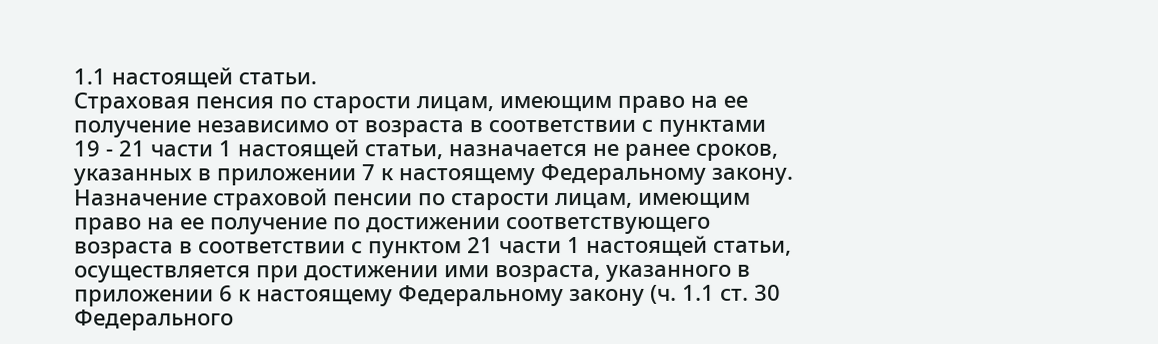1.1 настоящей статьи.
Страховая пенсия по старости лицам, имеющим право на ее получение независимо от возраста в соответствии с пунктами 19 - 21 части 1 настоящей статьи, назначается не ранее сроков, указанных в приложении 7 к настоящему Федеральному закону. Назначение страховой пенсии по старости лицам, имеющим право на ее получение по достижении соответствующего возраста в соответствии с пунктом 21 части 1 настоящей статьи, осуществляется при достижении ими возраста, указанного в приложении 6 к настоящему Федеральному закону (ч. 1.1 ст. 30 Федерального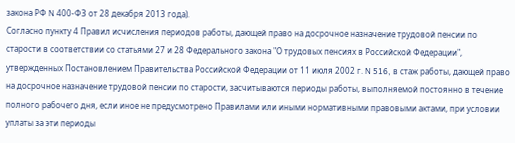закона РФ N 400-ФЗ от 28 декабря 2013 года).
Согласно пункту 4 Правил исчисления периодов работы, дающей право на досрочное назначение трудовой пенсии по старости в соответствии со статьями 27 и 28 Федерального закона "О трудовых пенсиях в Российской Федерации", утвержденных Постановлением Правительства Российской Федерации от 11 июля 2002 г. N 516, в стаж работы, дающей право на досрочное назначение трудовой пенсии по старости, засчитываются периоды работы, выполняемой постоянно в течение полного рабочего дня, если иное не предусмотрено Правилами или иными нормативными правовыми актами, при условии уплаты за эти периоды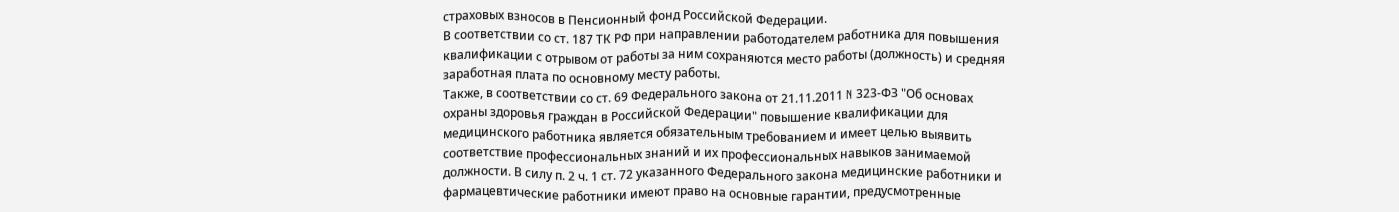страховых взносов в Пенсионный фонд Российской Федерации.
В соответствии со ст. 187 ТК РФ при направлении работодателем работника для повышения квалификации с отрывом от работы за ним сохраняются место работы (должность) и средняя заработная плата по основному месту работы.
Также, в соответствии со ст. 69 Федерального закона от 21.11.2011 N 323-ФЗ "Об основах охраны здоровья граждан в Российской Федерации" повышение квалификации для медицинского работника является обязательным требованием и имеет целью выявить соответствие профессиональных знаний и их профессиональных навыков занимаемой должности. В силу п. 2 ч. 1 ст. 72 указанного Федерального закона медицинские работники и фармацевтические работники имеют право на основные гарантии, предусмотренные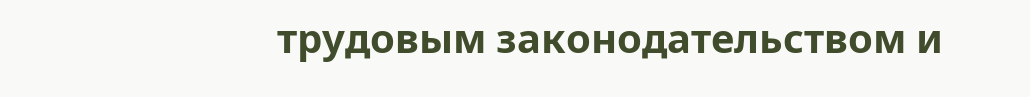трудовым законодательством и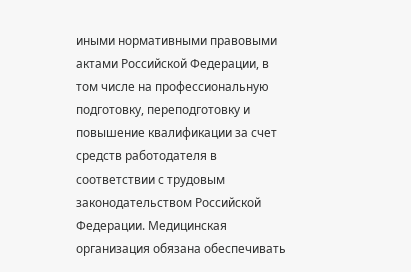иными нормативными правовыми актами Российской Федерации, в том числе на профессиональную подготовку, переподготовку и повышение квалификации за счет средств работодателя в соответствии с трудовым законодательством Российской Федерации. Медицинская организация обязана обеспечивать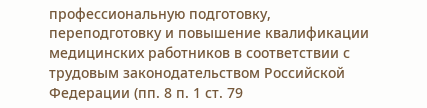профессиональную подготовку, переподготовку и повышение квалификации медицинских работников в соответствии с трудовым законодательством Российской Федерации (пп. 8 п. 1 ст. 79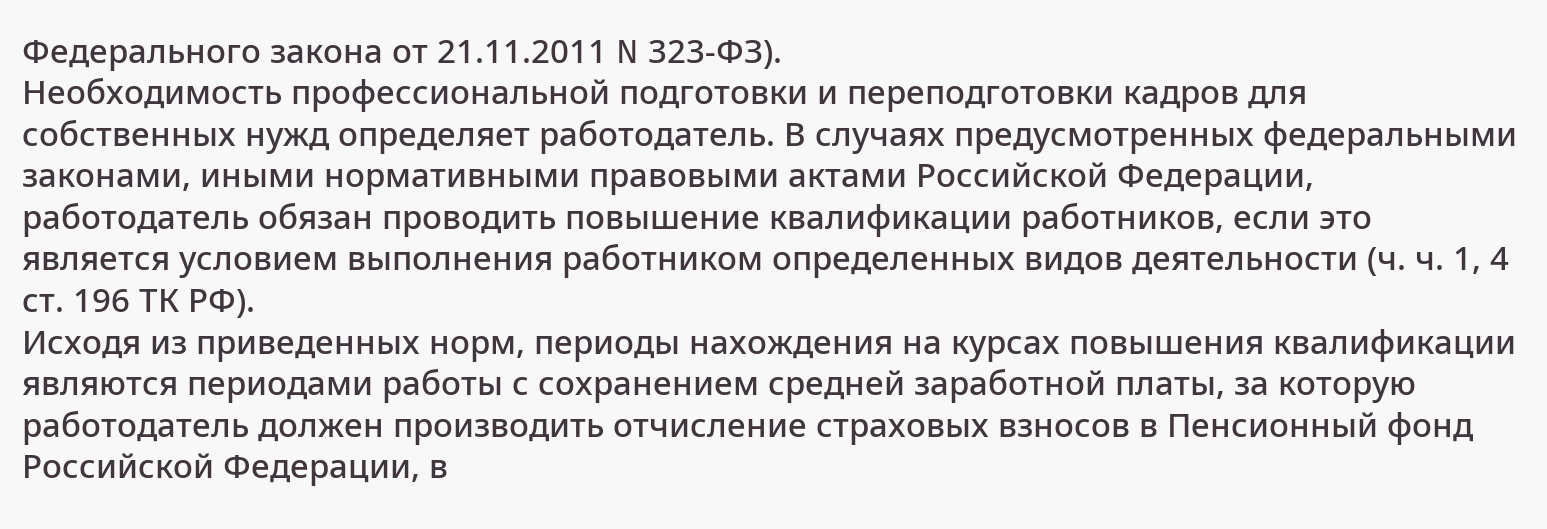Федерального закона от 21.11.2011 N 323-ФЗ).
Необходимость профессиональной подготовки и переподготовки кадров для собственных нужд определяет работодатель. В случаях предусмотренных федеральными законами, иными нормативными правовыми актами Российской Федерации, работодатель обязан проводить повышение квалификации работников, если это является условием выполнения работником определенных видов деятельности (ч. ч. 1, 4 ст. 196 ТК РФ).
Исходя из приведенных норм, периоды нахождения на курсах повышения квалификации являются периодами работы с сохранением средней заработной платы, за которую работодатель должен производить отчисление страховых взносов в Пенсионный фонд Российской Федерации, в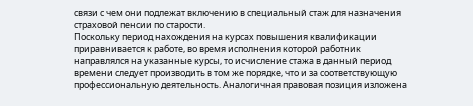связи с чем они подлежат включению в специальный стаж для назначения страховой пенсии по старости.
Поскольку период нахождения на курсах повышения квалификации приравнивается к работе, во время исполнения которой работник направлялся на указанные курсы, то исчисление стажа в данный период времени следует производить в том же порядке, что и за соответствующую профессиональную деятельность. Аналогичная правовая позиция изложена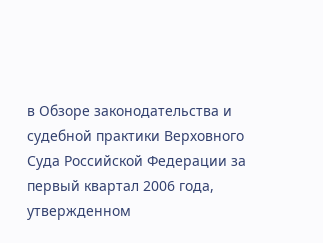в Обзоре законодательства и судебной практики Верховного Суда Российской Федерации за первый квартал 2006 года, утвержденном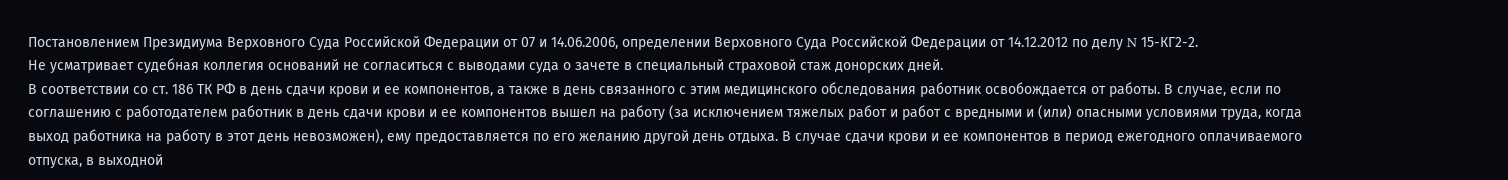Постановлением Президиума Верховного Суда Российской Федерации от 07 и 14.06.2006, определении Верховного Суда Российской Федерации от 14.12.2012 по делу N 15-КГ2-2.
Не усматривает судебная коллегия оснований не согласиться с выводами суда о зачете в специальный страховой стаж донорских дней.
В соответствии со ст. 186 ТК РФ в день сдачи крови и ее компонентов, а также в день связанного с этим медицинского обследования работник освобождается от работы. В случае, если по соглашению с работодателем работник в день сдачи крови и ее компонентов вышел на работу (за исключением тяжелых работ и работ с вредными и (или) опасными условиями труда, когда выход работника на работу в этот день невозможен), ему предоставляется по его желанию другой день отдыха. В случае сдачи крови и ее компонентов в период ежегодного оплачиваемого отпуска, в выходной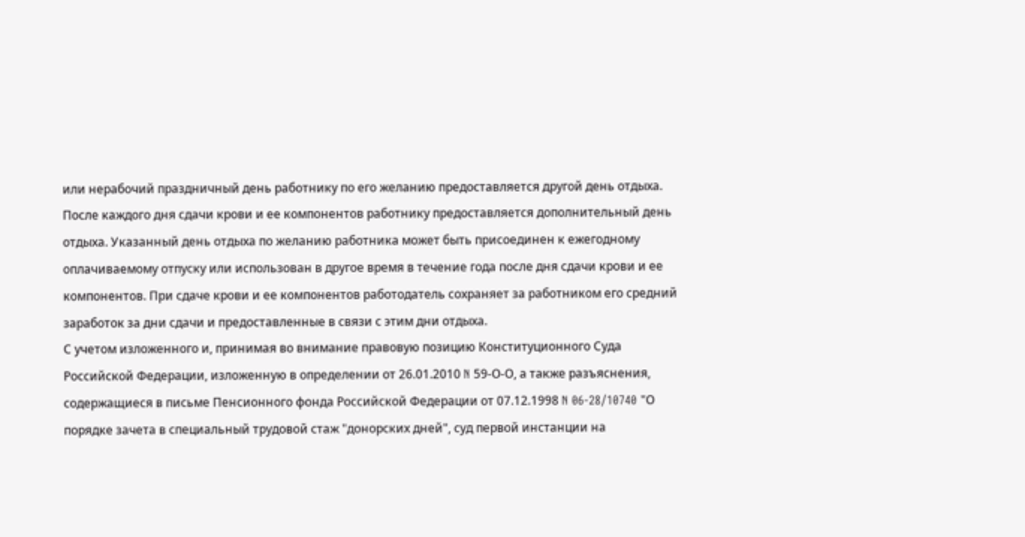или нерабочий праздничный день работнику по его желанию предоставляется другой день отдыха. После каждого дня сдачи крови и ее компонентов работнику предоставляется дополнительный день отдыха. Указанный день отдыха по желанию работника может быть присоединен к ежегодному оплачиваемому отпуску или использован в другое время в течение года после дня сдачи крови и ее компонентов. При сдаче крови и ее компонентов работодатель сохраняет за работником его средний заработок за дни сдачи и предоставленные в связи с этим дни отдыха.
С учетом изложенного и, принимая во внимание правовую позицию Конституционного Суда Российской Федерации, изложенную в определении от 26.01.2010 N 59-О-О, а также разъяснения, содержащиеся в письме Пенсионного фонда Российской Федерации от 07.12.1998 N 06-28/10740 "О порядке зачета в специальный трудовой стаж "донорских дней", суд первой инстанции на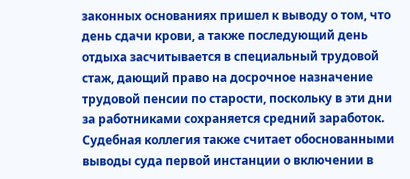законных основаниях пришел к выводу о том, что день сдачи крови, а также последующий день отдыха засчитывается в специальный трудовой стаж, дающий право на досрочное назначение трудовой пенсии по старости, поскольку в эти дни за работниками сохраняется средний заработок.
Судебная коллегия также считает обоснованными выводы суда первой инстанции о включении в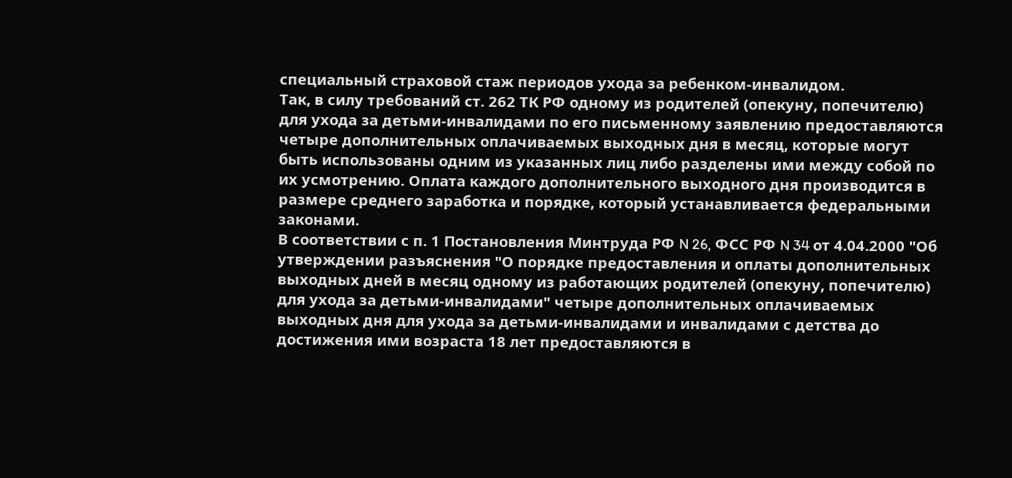специальный страховой стаж периодов ухода за ребенком-инвалидом.
Так, в силу требований ст. 262 ТК РФ одному из родителей (опекуну, попечителю) для ухода за детьми-инвалидами по его письменному заявлению предоставляются четыре дополнительных оплачиваемых выходных дня в месяц, которые могут быть использованы одним из указанных лиц либо разделены ими между собой по их усмотрению. Оплата каждого дополнительного выходного дня производится в размере среднего заработка и порядке, который устанавливается федеральными законами.
В соответствии с п. 1 Постановления Минтруда РФ N 26, ФСС РФ N 34 от 4.04.2000 "Об утверждении разъяснения "О порядке предоставления и оплаты дополнительных выходных дней в месяц одному из работающих родителей (опекуну, попечителю) для ухода за детьми-инвалидами" четыре дополнительных оплачиваемых выходных дня для ухода за детьми-инвалидами и инвалидами с детства до достижения ими возраста 18 лет предоставляются в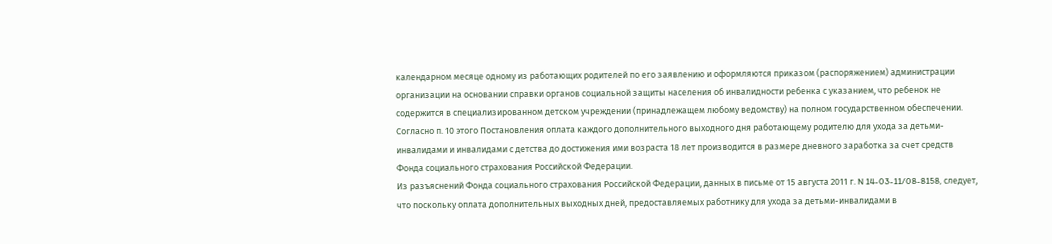календарном месяце одному из работающих родителей по его заявлению и оформляются приказом (распоряжением) администрации организации на основании справки органов социальной защиты населения об инвалидности ребенка с указанием, что ребенок не содержится в специализированном детском учреждении (принадлежащем любому ведомству) на полном государственном обеспечении.
Согласно п. 10 этого Постановления оплата каждого дополнительного выходного дня работающему родителю для ухода за детьми-инвалидами и инвалидами с детства до достижения ими возраста 18 лет производится в размере дневного заработка за счет средств Фонда социального страхования Российской Федерации.
Из разъяснений Фонда социального страхования Российской Федерации, данных в письме от 15 августа 2011 г. N 14-03-11/08-8158, следует, что поскольку оплата дополнительных выходных дней, предоставляемых работнику для ухода за детьми-инвалидами в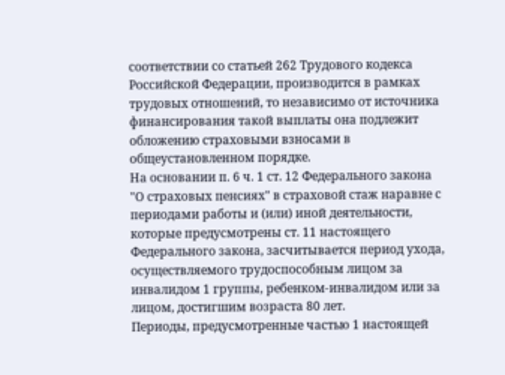соответствии со статьей 262 Трудового кодекса Российской Федерации, производится в рамках трудовых отношений, то независимо от источника финансирования такой выплаты она подлежит обложению страховыми взносами в общеустановленном порядке.
На основании п. 6 ч. 1 ст. 12 Федерального закона "О страховых пенсиях" в страховой стаж наравне с периодами работы и (или) иной деятельности, которые предусмотрены ст. 11 настоящего Федерального закона, засчитывается период ухода, осуществляемого трудоспособным лицом за инвалидом 1 группы, ребенком-инвалидом или за лицом, достигшим возраста 80 лет.
Периоды, предусмотренные частью 1 настоящей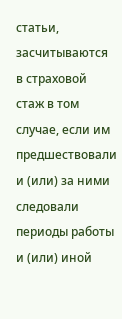статьи, засчитываются в страховой стаж в том случае, если им предшествовали и (или) за ними следовали периоды работы и (или) иной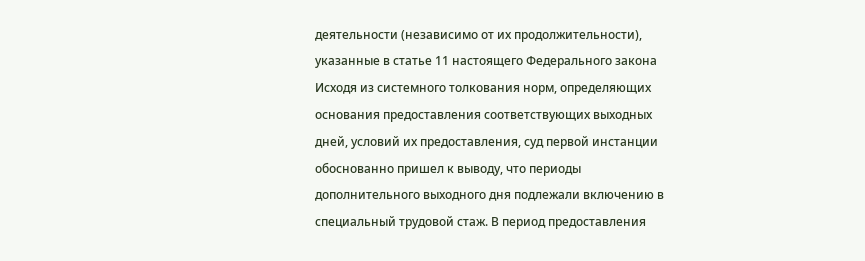деятельности (независимо от их продолжительности), указанные в статье 11 настоящего Федерального закона
Исходя из системного толкования норм, определяющих основания предоставления соответствующих выходных дней, условий их предоставления, суд первой инстанции обоснованно пришел к выводу, что периоды дополнительного выходного дня подлежали включению в специальный трудовой стаж. В период предоставления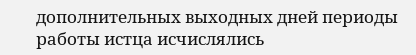дополнительных выходных дней периоды работы истца исчислялись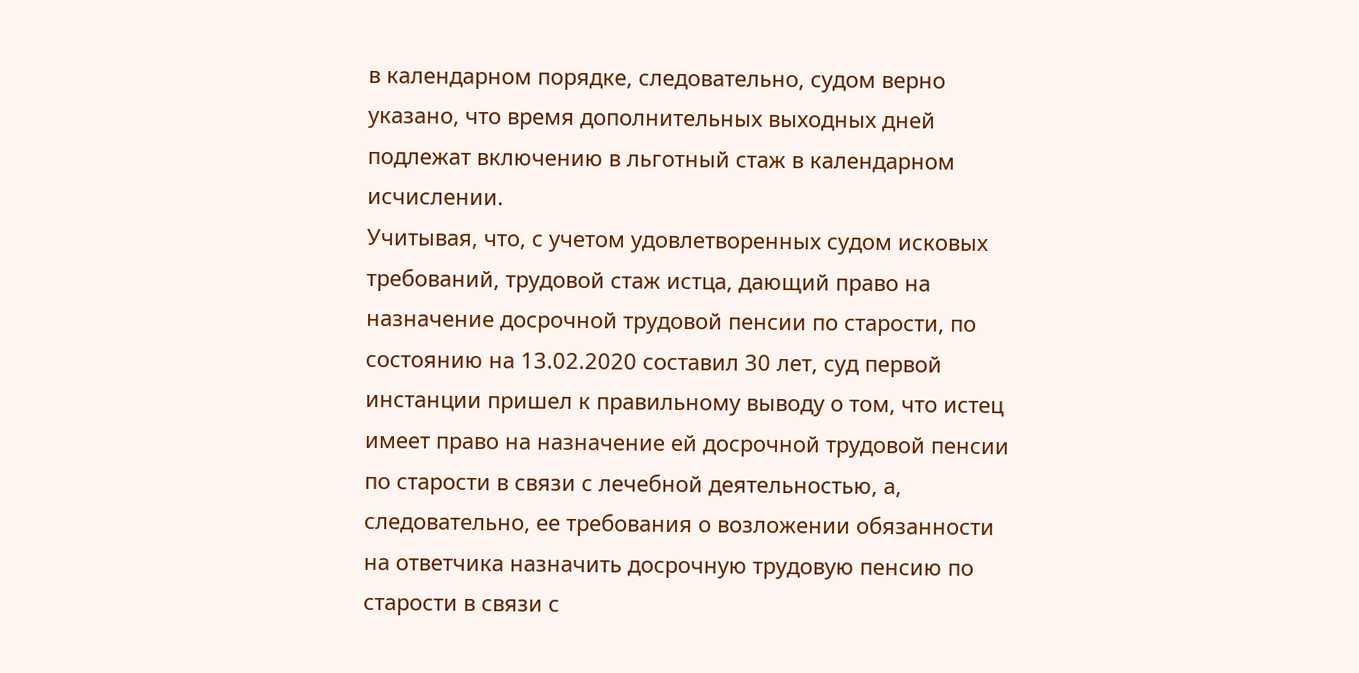в календарном порядке, следовательно, судом верно указано, что время дополнительных выходных дней подлежат включению в льготный стаж в календарном исчислении.
Учитывая, что, с учетом удовлетворенных судом исковых требований, трудовой стаж истца, дающий право на назначение досрочной трудовой пенсии по старости, по состоянию на 13.02.2020 составил 30 лет, суд первой инстанции пришел к правильному выводу о том, что истец имеет право на назначение ей досрочной трудовой пенсии по старости в связи с лечебной деятельностью, а, следовательно, ее требования о возложении обязанности на ответчика назначить досрочную трудовую пенсию по старости в связи с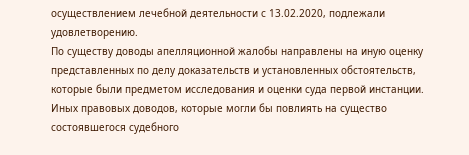осуществлением лечебной деятельности с 13.02.2020, подлежали удовлетворению.
По существу доводы апелляционной жалобы направлены на иную оценку представленных по делу доказательств и установленных обстоятельств, которые были предметом исследования и оценки суда первой инстанции. Иных правовых доводов, которые могли бы повлиять на существо состоявшегося судебного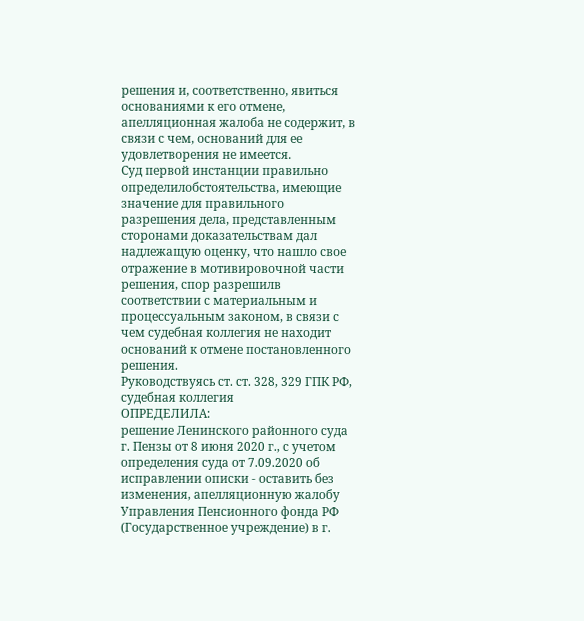решения и, соответственно, явиться основаниями к его отмене, апелляционная жалоба не содержит, в связи с чем, оснований для ее удовлетворения не имеется.
Суд первой инстанции правильно определилобстоятельства, имеющие значение для правильного разрешения дела, представленным сторонами доказательствам дал надлежащую оценку, что нашло свое отражение в мотивировочной части решения, спор разрешилв соответствии с материальным и процессуальным законом, в связи с чем судебная коллегия не находит оснований к отмене постановленного решения.
Руководствуясь ст. ст. 328, 329 ГПК РФ, судебная коллегия
ОПРЕДЕЛИЛА:
решение Ленинского районного суда г. Пензы от 8 июня 2020 г., с учетом определения суда от 7.09.2020 об исправлении описки - оставить без изменения, апелляционную жалобу Управления Пенсионного фонда РФ (Государственное учреждение) в г.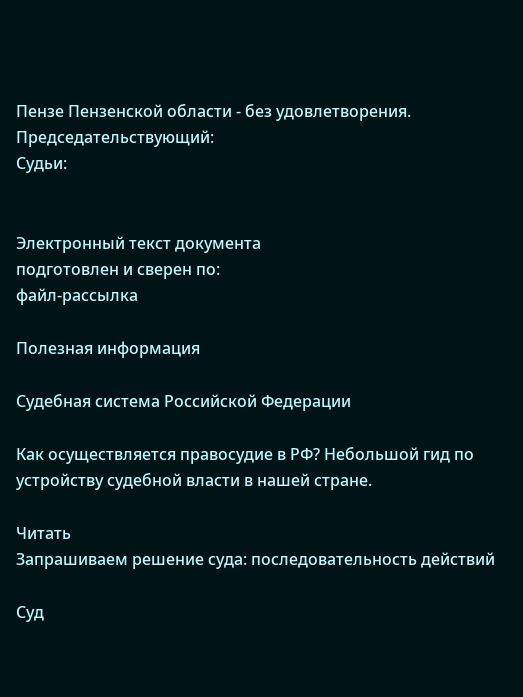Пензе Пензенской области - без удовлетворения.
Председательствующий:
Судьи:


Электронный текст документа
подготовлен и сверен по:
файл-рассылка

Полезная информация

Судебная система Российской Федерации

Как осуществляется правосудие в РФ? Небольшой гид по устройству судебной власти в нашей стране.

Читать
Запрашиваем решение суда: последовательность действий

Суд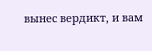вынес вердикт, и вам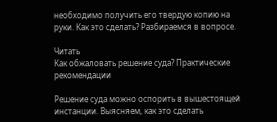необходимо получить его твердую копию на руки. Как это сделать? Разбираемся в вопросе.

Читать
Как обжаловать решение суда? Практические рекомендации

Решение суда можно оспорить в вышестоящей инстанции. Выясняем, как это сделать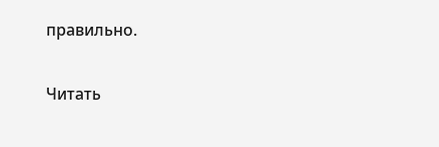правильно.

Читать